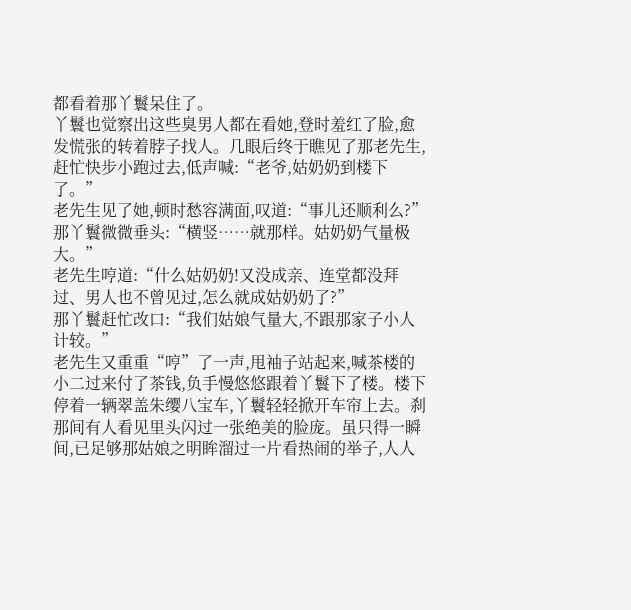都看着那丫鬟呆住了。
丫鬟也觉察出这些臭男人都在看她,登时羞红了脸,愈发慌张的转着脖子找人。几眼后终于瞧见了那老先生,赶忙快步小跑过去,低声喊:“老爷,姑奶奶到楼下了。”
老先生见了她,顿时愁容满面,叹道:“事儿还顺利么?”
那丫鬟微微垂头:“横竖……就那样。姑奶奶气量极大。”
老先生哼道:“什么姑奶奶!又没成亲、连堂都没拜过、男人也不曾见过,怎么就成姑奶奶了?”
那丫鬟赶忙改口:“我们姑娘气量大,不跟那家子小人计较。”
老先生又重重“哼”了一声,甩袖子站起来,喊茶楼的小二过来付了茶钱,负手慢悠悠跟着丫鬟下了楼。楼下停着一辆翠盖朱缨八宝车,丫鬟轻轻掀开车帘上去。刹那间有人看见里头闪过一张绝美的脸庞。虽只得一瞬间,已足够那姑娘之明眸溜过一片看热闹的举子,人人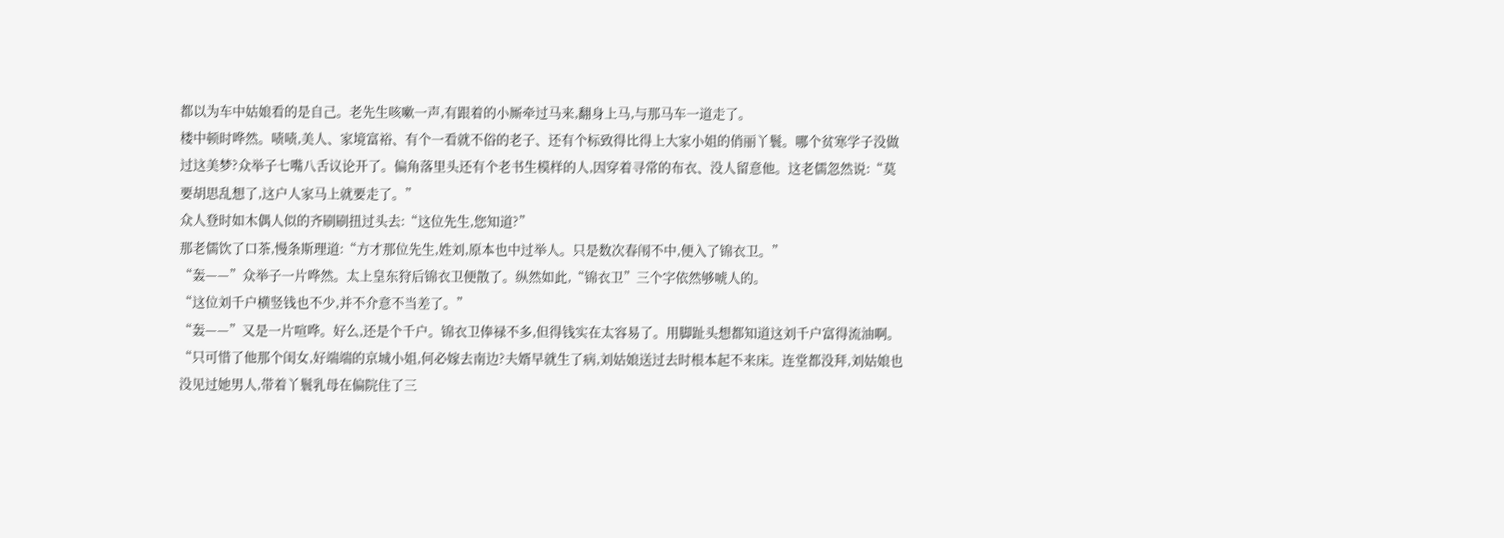都以为车中姑娘看的是自己。老先生咳嗽一声,有跟着的小厮牵过马来,翻身上马,与那马车一道走了。
楼中顿时哗然。啧啧,美人、家境富裕、有个一看就不俗的老子、还有个标致得比得上大家小姐的俏丽丫鬟。哪个贫寒学子没做过这美梦?众举子七嘴八舌议论开了。偏角落里头还有个老书生模样的人,因穿着寻常的布衣、没人留意他。这老儒忽然说:“莫要胡思乱想了,这户人家马上就要走了。”
众人登时如木偶人似的齐刷刷扭过头去:“这位先生,您知道?”
那老儒饮了口茶,慢条斯理道:“方才那位先生,姓刘,原本也中过举人。只是数次春闱不中,便入了锦衣卫。”
“轰——”众举子一片哗然。太上皇东狩后锦衣卫便散了。纵然如此,“锦衣卫”三个字依然够唬人的。
“这位刘千户横竖钱也不少,并不介意不当差了。”
“轰——”又是一片喧哗。好么,还是个千户。锦衣卫俸禄不多,但得钱实在太容易了。用脚趾头想都知道这刘千户富得流油啊。
“只可惜了他那个闺女,好端端的京城小姐,何必嫁去南边?夫婿早就生了病,刘姑娘送过去时根本起不来床。连堂都没拜,刘姑娘也没见过她男人,带着丫鬟乳母在偏院住了三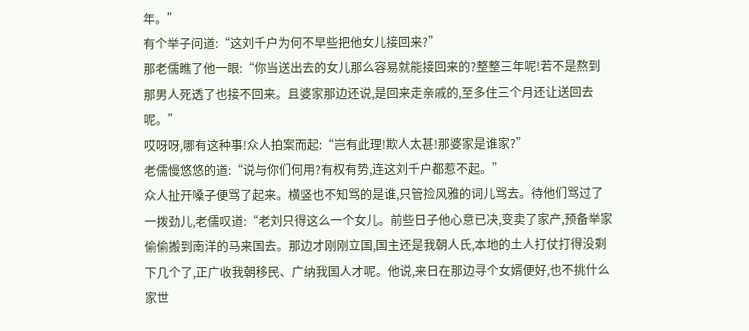年。”
有个举子问道:“这刘千户为何不早些把他女儿接回来?”
那老儒瞧了他一眼:“你当送出去的女儿那么容易就能接回来的?整整三年呢!若不是熬到那男人死透了也接不回来。且婆家那边还说,是回来走亲戚的,至多住三个月还让送回去呢。”
哎呀呀,哪有这种事!众人拍案而起:“岂有此理!欺人太甚!那婆家是谁家?”
老儒慢悠悠的道:“说与你们何用?有权有势,连这刘千户都惹不起。”
众人扯开嗓子便骂了起来。横竖也不知骂的是谁,只管捡风雅的词儿骂去。待他们骂过了一拨劲儿,老儒叹道:“老刘只得这么一个女儿。前些日子他心意已决,变卖了家产,预备举家偷偷搬到南洋的马来国去。那边才刚刚立国,国主还是我朝人氏,本地的土人打仗打得没剩下几个了,正广收我朝移民、广纳我国人才呢。他说,来日在那边寻个女婿便好,也不挑什么家世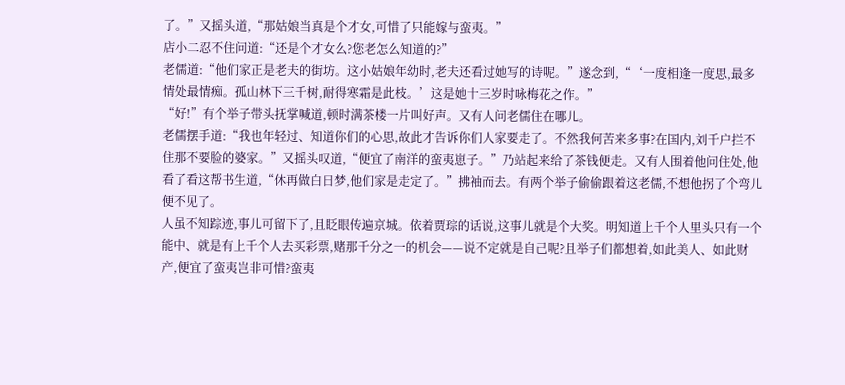了。”又摇头道,“那姑娘当真是个才女,可惜了只能嫁与蛮夷。”
店小二忍不住问道:“还是个才女么?您老怎么知道的?”
老儒道:“他们家正是老夫的街坊。这小姑娘年幼时,老夫还看过她写的诗呢。”遂念到,“‘一度相逢一度思,最多情处最情痴。孤山林下三千树,耐得寒霜是此枝。’这是她十三岁时咏梅花之作。”
“好!”有个举子带头抚掌喊道,顿时满茶楼一片叫好声。又有人问老儒住在哪儿。
老儒摆手道:“我也年轻过、知道你们的心思,故此才告诉你们人家要走了。不然我何苦来多事?在国内,刘千户拦不住那不要脸的婆家。”又摇头叹道,“便宜了南洋的蛮夷崽子。”乃站起来给了茶钱便走。又有人围着他问住处,他看了看这帮书生道,“休再做白日梦,他们家是走定了。”拂袖而去。有两个举子偷偷跟着这老儒,不想他拐了个弯儿便不见了。
人虽不知踪迹,事儿可留下了,且眨眼传遍京城。依着贾琮的话说,这事儿就是个大奖。明知道上千个人里头只有一个能中、就是有上千个人去买彩票,赌那千分之一的机会——说不定就是自己呢?且举子们都想着,如此美人、如此财产,便宜了蛮夷岂非可惜?蛮夷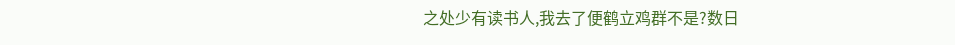之处少有读书人,我去了便鹤立鸡群不是?数日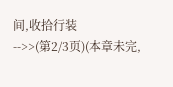间,收拾行装
-->>(第2/3页)(本章未完,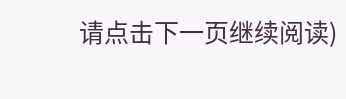请点击下一页继续阅读)